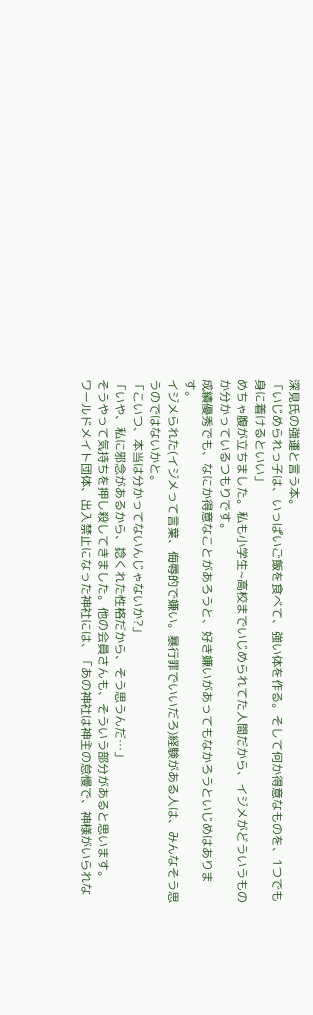深見氏の強運と言う本。
「いじめられっ子は、いっぱいご飯を食べて、強い体を作る。そして何か得意なものを、1つでも身に着けるといい」
めちゃ腹が立ちました。私も小学生~高校までいじめられてた人間だから、イジメがどういうものか分かっているつもりです。
成績優秀でも、なにか得意なことがあろうと、好き嫌いがあってもなかろうといじめはあります。
イジメられた(イジメって言葉、侮辱的で嫌い。暴行罪でいいだろ)経験がある人は、みんなそう思うのではないかと。
「こいつ、本当は分かってないんじゃないか?」
「いや、私に邪念があるから、捻くれた性格だから、そう思うんだ…」
そうやって気持ちを押し殺してきました。他の会員さんも、そういう部分があると思います。
ワールドメイト団体、出入禁止になった神社には、「あの神社は神主の怠慢で、神様がいられな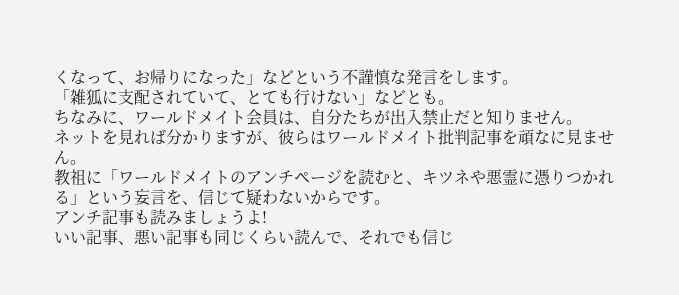くなって、お帰りになった」などという不謹慎な発言をします。
「雑狐に支配されていて、とても行けない」などとも。
ちなみに、ワールドメイト会員は、自分たちが出入禁止だと知りません。
ネットを見れば分かりますが、彼らはワールドメイト批判記事を頑なに見ません。
教祖に「ワールドメイトのアンチページを読むと、キツネや悪霊に憑りつかれる」という妄言を、信じて疑わないからです。
アンチ記事も読みましょうよ!
いい記事、悪い記事も同じくらい読んで、それでも信じ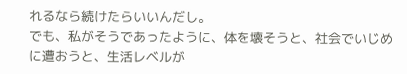れるなら続けたらいいんだし。
でも、私がそうであったように、体を壊そうと、社会でいじめに遭おうと、生活レベルが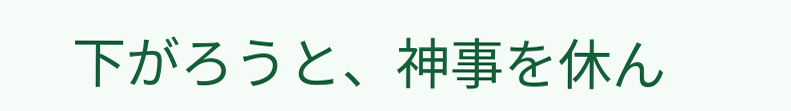下がろうと、神事を休ん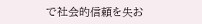で社会的信頼を失お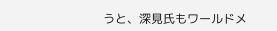うと、深見氏もワールドメ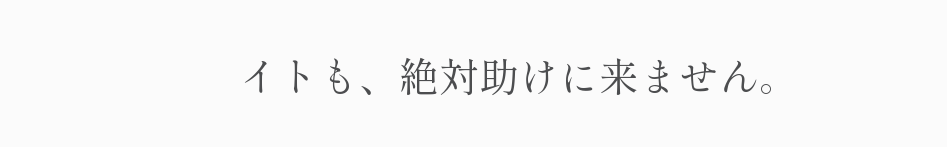イトも、絶対助けに来ません。